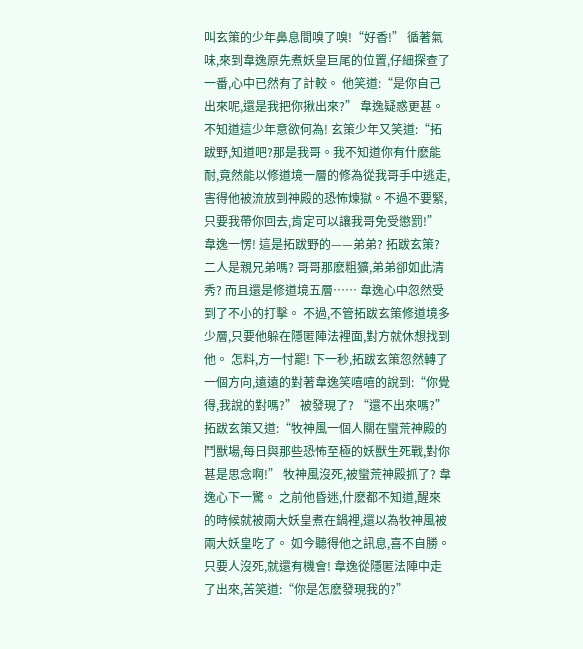叫玄策的少年鼻息間嗅了嗅!“好香!” 循著氣味,來到韋逸原先煮妖皇巨尾的位置,仔細探查了一番,心中已然有了計較。 他笑道:“是你自己出來呢,還是我把你揪出來?” 韋逸疑惑更甚。 不知道這少年意欲何為! 玄策少年又笑道:“拓跋野,知道吧?那是我哥。我不知道你有什麽能耐,竟然能以修道境一層的修為從我哥手中逃走,害得他被流放到神殿的恐怖煉獄。不過不要緊,只要我帶你回去,肯定可以讓我哥免受懲罰!” 韋逸一愣! 這是拓跋野的——弟弟? 拓跋玄策? 二人是親兄弟嗎? 哥哥那麽粗獷,弟弟卻如此清秀? 而且還是修道境五層…… 韋逸心中忽然受到了不小的打擊。 不過,不管拓跋玄策修道境多少層,只要他躲在隱匿陣法裡面,對方就休想找到他。 怎料,方一忖罷! 下一秒,拓跋玄策忽然轉了一個方向,遠遠的對著韋逸笑嘻嘻的說到:“你覺得,我說的對嗎?” 被發現了? “還不出來嗎?”拓跋玄策又道:“牧神風一個人關在蠻荒神殿的鬥獸場,每日與那些恐怖至極的妖獸生死戰,對你甚是思念啊!” 牧神風沒死,被蠻荒神殿抓了? 韋逸心下一驚。 之前他昏迷,什麽都不知道,醒來的時候就被兩大妖皇煮在鍋裡,還以為牧神風被兩大妖皇吃了。 如今聽得他之訊息,喜不自勝。 只要人沒死,就還有機會! 韋逸從隱匿法陣中走了出來,苦笑道:“你是怎麽發現我的?”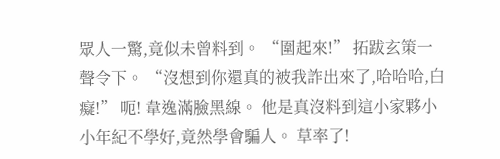眾人一驚,竟似未曾料到。 “圍起來!” 拓跋玄策一聲令下。 “沒想到你還真的被我詐出來了,哈哈哈,白癡!” 呃! 韋逸滿臉黑線。 他是真沒料到這小家夥小小年紀不學好,竟然學會騙人。 草率了!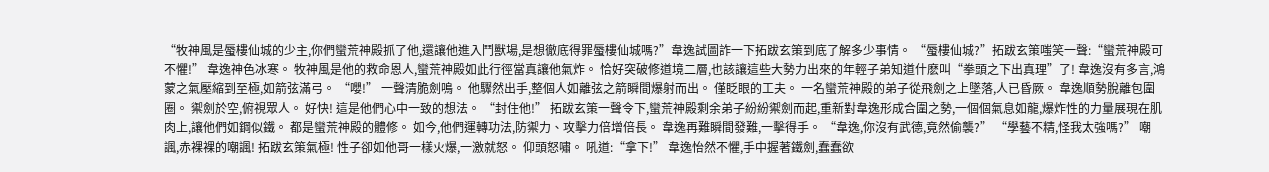“牧神風是蜃樓仙城的少主,你們蠻荒神殿抓了他,還讓他進入鬥獸場,是想徹底得罪蜃樓仙城嗎?”韋逸試圖詐一下拓跋玄策到底了解多少事情。 “蜃樓仙城?”拓跋玄策嗤笑一聲:“蠻荒神殿可不懼!” 韋逸神色冰寒。 牧神風是他的救命恩人,蠻荒神殿如此行徑當真讓他氣炸。 恰好突破修道境二層,也該讓這些大勢力出來的年輕子弟知道什麽叫“拳頭之下出真理”了! 韋逸沒有多言,鴻蒙之氣壓縮到至極,如箭弦滿弓。 “嚶!” 一聲清脆劍鳴。 他驟然出手,整個人如離弦之箭瞬間爆射而出。 僅眨眼的工夫。 一名蠻荒神殿的弟子從飛劍之上墜落,人已昏厥。 韋逸順勢脫離包圍圈。 禦劍於空,俯視眾人。 好快! 這是他們心中一致的想法。 “封住他!” 拓跋玄策一聲令下,蠻荒神殿剩余弟子紛紛禦劍而起,重新對韋逸形成合圍之勢,一個個氣息如龍,爆炸性的力量展現在肌肉上,讓他們如鋼似鐵。 都是蠻荒神殿的體修。 如今,他們運轉功法,防禦力、攻擊力倍增倍長。 韋逸再難瞬間發難,一擊得手。 “韋逸,你沒有武德,竟然偷襲?” “學藝不精,怪我太強嗎?” 嘲諷,赤裸裸的嘲諷! 拓跋玄策氣極! 性子卻如他哥一樣火爆,一激就怒。 仰頭怒嘯。 吼道:“拿下!” 韋逸怡然不懼,手中握著鐵劍,蠢蠢欲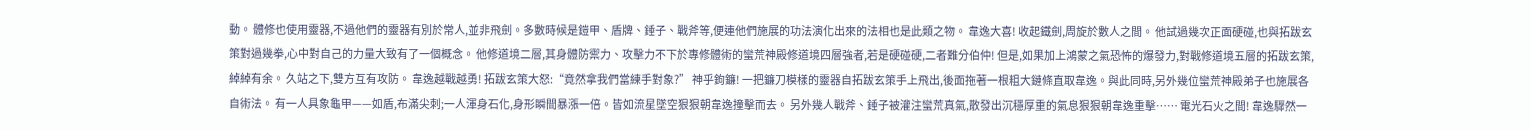動。 體修也使用靈器,不過他們的靈器有別於常人,並非飛劍。多數時候是鎧甲、盾牌、錘子、戰斧等,便連他們施展的功法演化出來的法相也是此類之物。 韋逸大喜! 收起鐵劍,周旋於數人之間。 他試過幾次正面硬碰,也與拓跋玄策對過幾拳,心中對自己的力量大致有了一個概念。 他修道境二層,其身體防禦力、攻擊力不下於專修體術的蠻荒神殿修道境四層強者,若是硬碰硬,二者難分伯仲! 但是,如果加上鴻蒙之氣恐怖的爆發力,對戰修道境五層的拓跋玄策,綽綽有余。 久站之下,雙方互有攻防。 韋逸越戰越勇! 拓跋玄策大怒:“竟然拿我們當練手對象?” 神乎鉤鐮! 一把鐮刀模樣的靈器自拓跋玄策手上飛出,後面拖著一根粗大鏈條直取韋逸。與此同時,另外幾位蠻荒神殿弟子也施展各自術法。 有一人具象龜甲——如盾,布滿尖刺;一人渾身石化,身形瞬間暴漲一倍。皆如流星墜空狠狠朝韋逸撞擊而去。 另外幾人戰斧、錘子被灌注蠻荒真氣,散發出沉穩厚重的氣息狠狠朝韋逸重擊…… 電光石火之間! 韋逸驟然一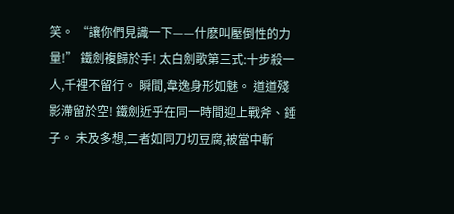笑。 “讓你們見識一下——什麽叫壓倒性的力量!” 鐵劍複歸於手! 太白劍歌第三式:十步殺一人,千裡不留行。 瞬間,韋逸身形如魅。 道道殘影滯留於空! 鐵劍近乎在同一時間迎上戰斧、錘子。 未及多想,二者如同刀切豆腐,被當中斬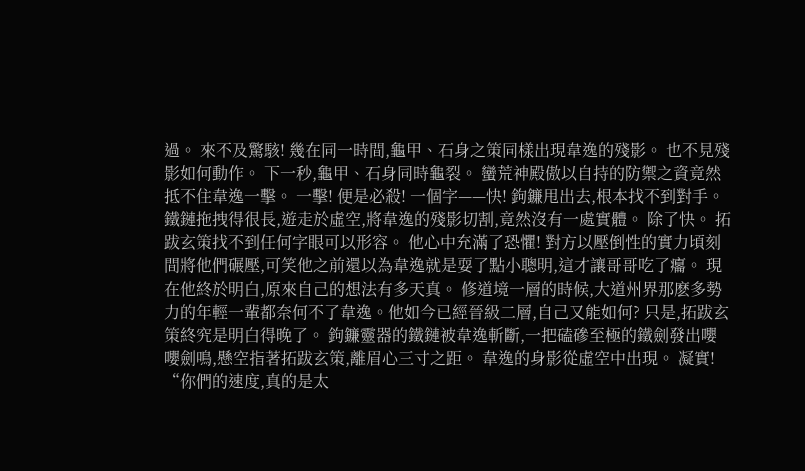過。 來不及驚駭! 幾在同一時間,龜甲、石身之策同樣出現韋逸的殘影。 也不見殘影如何動作。 下一秒,龜甲、石身同時龜裂。 蠻荒神殿傲以自持的防禦之資竟然抵不住韋逸一擊。 一擊! 便是必殺! 一個字——快! 鉤鐮甩出去,根本找不到對手。 鐵鏈拖拽得很長,遊走於虛空,將韋逸的殘影切割,竟然沒有一處實體。 除了快。 拓跋玄策找不到任何字眼可以形容。 他心中充滿了恐懼! 對方以壓倒性的實力頃刻間將他們碾壓,可笑他之前還以為韋逸就是耍了點小聰明,這才讓哥哥吃了癟。 現在他終於明白,原來自己的想法有多天真。 修道境一層的時候,大道州界那麽多勢力的年輕一輩都奈何不了韋逸。他如今已經晉級二層,自己又能如何? 只是,拓跋玄策終究是明白得晚了。 鉤鐮靈器的鐵鏈被韋逸斬斷,一把磕磣至極的鐵劍發出嚶嚶劍鳴,懸空指著拓跋玄策,離眉心三寸之距。 韋逸的身影從虛空中出現。 凝實! “你們的速度,真的是太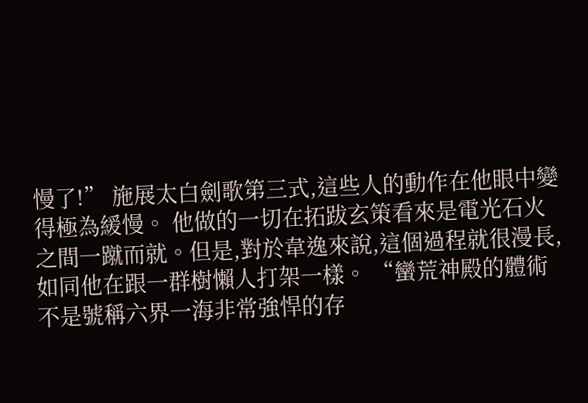慢了!” 施展太白劍歌第三式,這些人的動作在他眼中變得極為緩慢。 他做的一切在拓跋玄策看來是電光石火之間一蹴而就。但是,對於韋逸來說,這個過程就很漫長,如同他在跟一群樹懶人打架一樣。 “蠻荒神殿的體術不是號稱六界一海非常強悍的存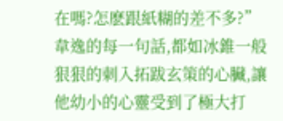在嗎?怎麽跟紙糊的差不多?” 韋逸的每一句話,都如冰錐一般狠狠的刺入拓跋玄策的心臟,讓他幼小的心靈受到了極大打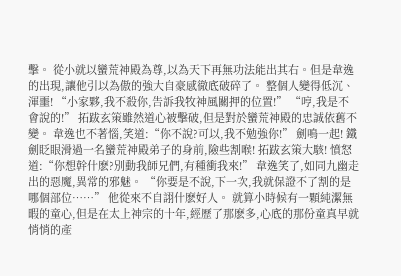擊。 從小就以蠻荒神殿為尊,以為天下再無功法能出其右。但是韋逸的出現,讓他引以為傲的強大自豪感徹底破碎了。 整個人變得低沉、渾噩! “小家夥,我不殺你,告訴我牧神風關押的位置!” “哼,我是不會說的!” 拓跋玄策雖然道心被擊破,但是對於蠻荒神殿的忠誠依舊不變。 韋逸也不著惱,笑道:“你不說?可以,我不勉強你!” 劍鳴一起! 鐵劍眨眼滑過一名蠻荒神殿弟子的身前,險些割喉! 拓跋玄策大駭! 憤怒道:“你想幹什麽?別動我師兄們,有種衝我來!” 韋逸笑了,如同九幽走出的惡魔,異常的邪魅。 “你要是不說,下一次,我就保證不了割的是哪個部位……” 他從來不自詡什麽好人。 就算小時候有一顆純潔無暇的童心,但是在太上神宗的十年,經歷了那麽多,心底的那份童真早就悄悄的產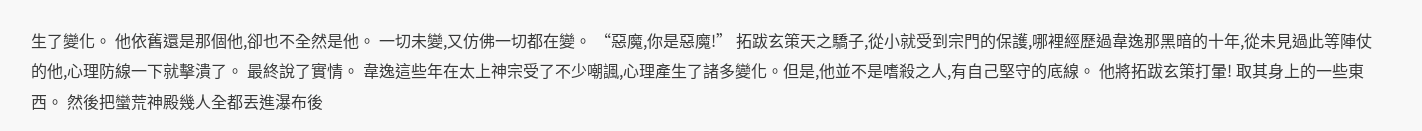生了變化。 他依舊還是那個他,卻也不全然是他。 一切未變,又仿佛一切都在變。 “惡魔,你是惡魔!” 拓跋玄策天之驕子,從小就受到宗門的保護,哪裡經歷過韋逸那黑暗的十年,從未見過此等陣仗的他,心理防線一下就擊潰了。 最終說了實情。 韋逸這些年在太上神宗受了不少嘲諷,心理產生了諸多變化。但是,他並不是嗜殺之人,有自己堅守的底線。 他將拓跋玄策打暈! 取其身上的一些東西。 然後把蠻荒神殿幾人全都丟進瀑布後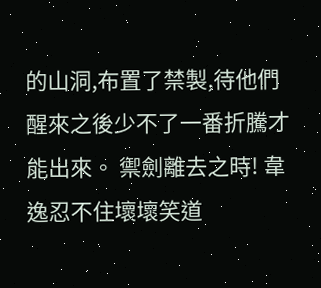的山洞,布置了禁製,待他們醒來之後少不了一番折騰才能出來。 禦劍離去之時! 韋逸忍不住壞壞笑道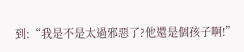到:“我是不是太過邪惡了?他還是個孩子啊!”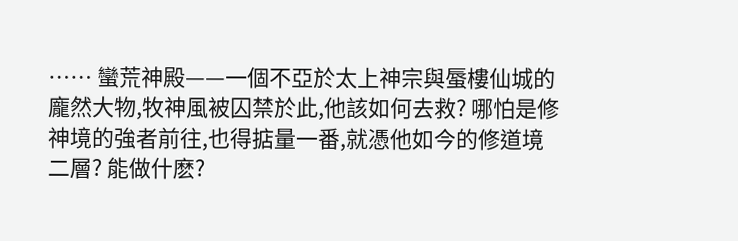…… 蠻荒神殿——一個不亞於太上神宗與蜃樓仙城的龐然大物,牧神風被囚禁於此,他該如何去救? 哪怕是修神境的強者前往,也得掂量一番,就憑他如今的修道境二層? 能做什麽?